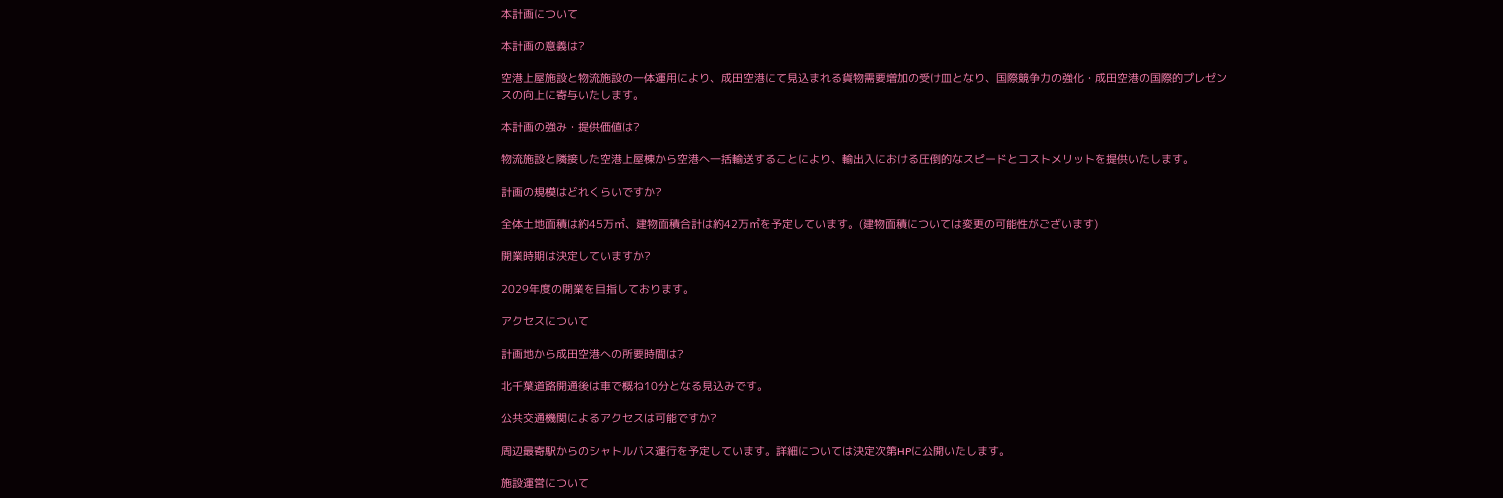本計画について

本計画の意義は?

空港上屋施設と物流施設の一体運用により、成田空港にて見込まれる貨物需要増加の受け皿となり、国際競争力の強化・成田空港の国際的プレゼンスの向上に寄与いたします。

本計画の強み・提供価値は?

物流施設と隣接した空港上屋棟から空港へ一括輸送することにより、輸出入における圧倒的なスピードとコストメリットを提供いたします。

計画の規模はどれくらいですか?

全体土地面積は約45万㎡、建物面積合計は約42万㎡を予定しています。(建物面積については変更の可能性がございます)

開業時期は決定していますか?

2029年度の開業を目指しております。

アクセスについて

計画地から成田空港への所要時間は?

北千葉道路開通後は車で概ね10分となる見込みです。

公共交通機関によるアクセスは可能ですか?

周辺最寄駅からのシャトルバス運行を予定しています。詳細については決定次第HPに公開いたします。

施設運営について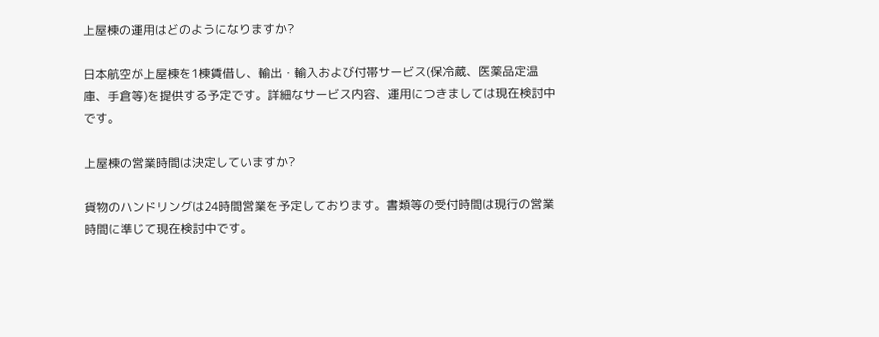上屋棟の運用はどのようになりますか?

日本航空が上屋棟を1棟賃借し、輸出・輸入および付帯サービス(保冷蔵、医薬品定温庫、手倉等)を提供する予定です。詳細なサービス内容、運用につきましては現在検討中です。

上屋棟の営業時間は決定していますか?

貨物のハンドリングは24時間営業を予定しております。書類等の受付時間は現行の営業時間に準じて現在検討中です。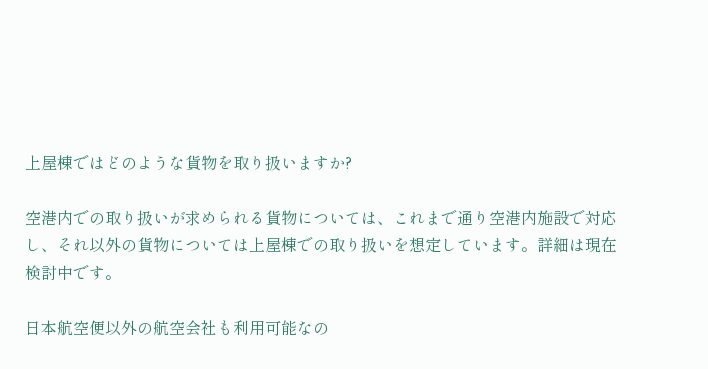上屋棟ではどのような貨物を取り扱いますか?

空港内での取り扱いが求められる貨物については、これまで通り空港内施設で対応し、それ以外の貨物については上屋棟での取り扱いを想定しています。詳細は現在検討中です。

日本航空便以外の航空会社も利用可能なの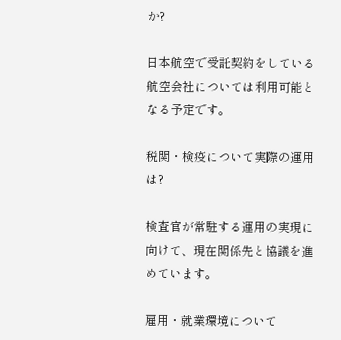か?

日本航空で受託契約をしている航空会社については利用可能となる予定です。

税関・検疫について実際の運用は?

検査官が常駐する運用の実現に向けて、現在関係先と協議を進めています。

雇用・就業環境について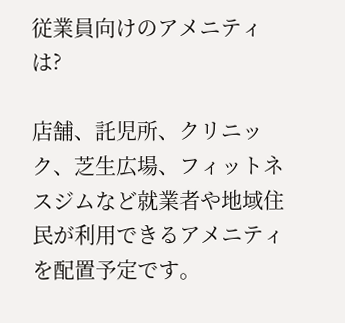従業員向けのアメニティは?

店舗、託児所、クリニック、芝生広場、フィットネスジムなど就業者や地域住民が利用できるアメニティを配置予定です。